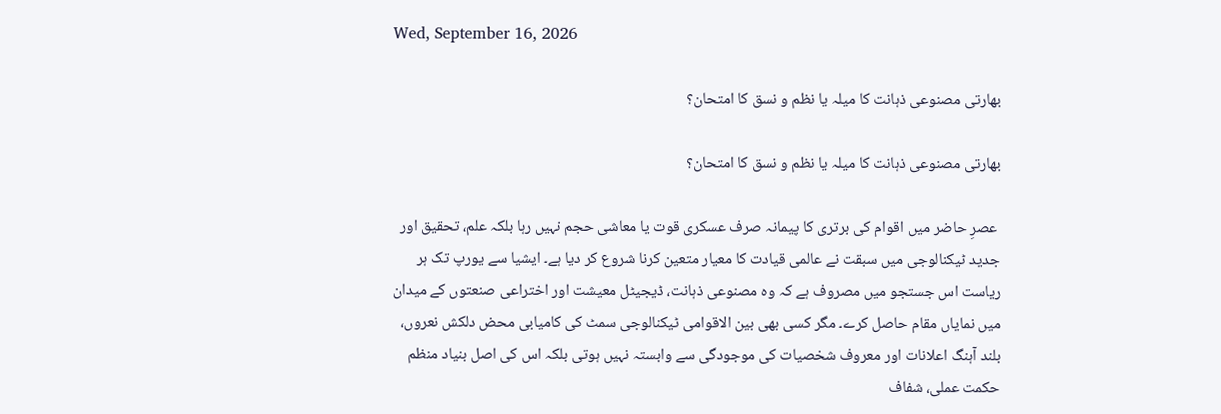Wed, September 16, 2026

بھارتی مصنوعی ذہانت کا میلہ یا نظم و نسق کا امتحان؟

بھارتی مصنوعی ذہانت کا میلہ یا نظم و نسق کا امتحان؟

 عصرِ حاضر میں اقوام کی برتری کا پیمانہ صرف عسکری قوت یا معاشی حجم نہیں رہا بلکہ علم، تحقیق اور جدید ٹیکنالوجی میں سبقت نے عالمی قیادت کا معیار متعین کرنا شروع کر دیا ہے۔ ایشیا سے یورپ تک ہر ریاست اس جستجو میں مصروف ہے کہ وہ مصنوعی ذہانت، ڈیجیٹل معیشت اور اختراعی صنعتوں کے میدان میں نمایاں مقام حاصل کرے۔ مگر کسی بھی بین الاقوامی ٹیکنالوجی سمٹ کی کامیابی محض دلکش نعروں، بلند آہنگ اعلانات اور معروف شخصیات کی موجودگی سے وابستہ نہیں ہوتی بلکہ اس کی اصل بنیاد منظم حکمت عملی، شفاف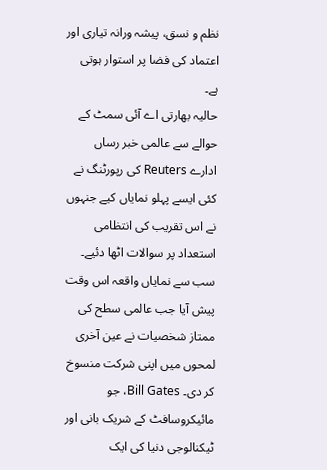نظم و نسق، پیشہ ورانہ تیاری اور اعتماد کی فضا پر استوار ہوتی ہے۔
حالیہ بھارتی اے آئی سمٹ کے حوالے سے عالمی خبر رساں ادارے Reuters کی رپورٹنگ نے کئی ایسے پہلو نمایاں کیے جنہوں نے اس تقریب کی انتظامی استعداد پر سوالات اٹھا دئیے۔ سب سے نمایاں واقعہ اس وقت پیش آیا جب عالمی سطح کی ممتاز شخصیات نے عین آخری لمحوں میں اپنی شرکت منسوخ کر دی۔ Bill Gates، جو مائیکروسافٹ کے شریک بانی اور ٹیکنالوجی دنیا کی ایک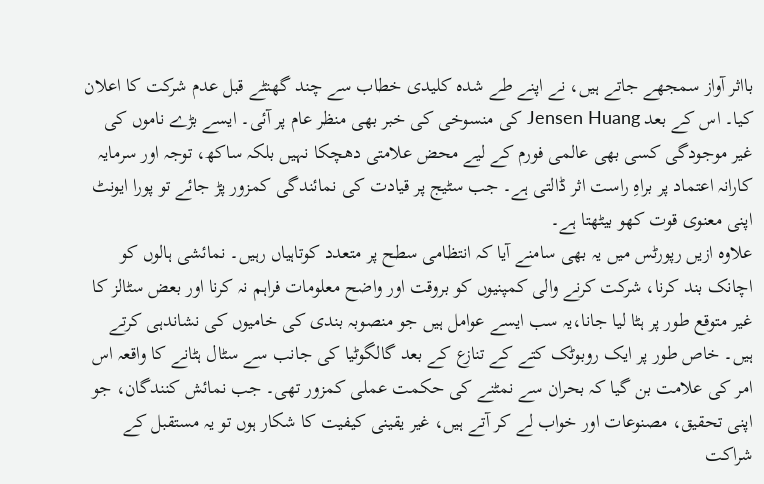بااثر آواز سمجھے جاتے ہیں، نے اپنے طے شدہ کلیدی خطاب سے چند گھنٹے قبل عدم شرکت کا اعلان کیا۔ اس کے بعد Jensen Huang کی منسوخی کی خبر بھی منظر عام پر آئی۔ ایسے بڑے ناموں کی غیر موجودگی کسی بھی عالمی فورم کے لیے محض علامتی دھچکا نہیں بلکہ ساکھ، توجہ اور سرمایہ کارانہ اعتماد پر براہِ راست اثر ڈالتی ہے۔ جب سٹیج پر قیادت کی نمائندگی کمزور پڑ جائے تو پورا ایونٹ اپنی معنوی قوت کھو بیٹھتا ہے۔
علاوہ ازیں رپورٹس میں یہ بھی سامنے آیا کہ انتظامی سطح پر متعدد کوتاہیاں رہیں۔ نمائشی ہالوں کو اچانک بند کرنا، شرکت کرنے والی کمپنیوں کو بروقت اور واضح معلومات فراہم نہ کرنا اور بعض سٹالز کا غیر متوقع طور پر ہٹا لیا جانا،یہ سب ایسے عوامل ہیں جو منصوبہ بندی کی خامیوں کی نشاندہی کرتے ہیں۔ خاص طور پر ایک روبوٹک کتے کے تنازع کے بعد گالگوٹیا کی جانب سے سٹال ہٹانے کا واقعہ اس امر کی علامت بن گیا کہ بحران سے نمٹنے کی حکمت عملی کمزور تھی۔ جب نمائش کنندگان، جو اپنی تحقیق، مصنوعات اور خواب لے کر آتے ہیں، غیر یقینی کیفیت کا شکار ہوں تو یہ مستقبل کے شراکت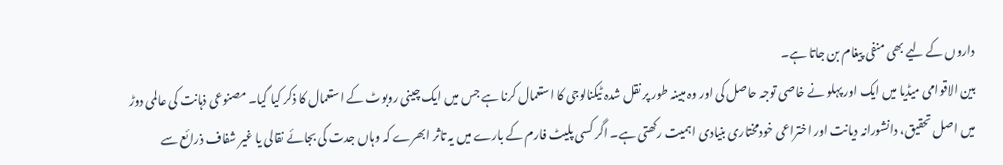داروں کے لیے بھی منفی پیغام بن جاتا ہے۔
بین الاقوامی میڈیا میں ایک اور پہلو نے خاصی توجہ حاصل کی اور وہ مبینہ طور پر نقل شدہ ٹیکنالوجی کا استعمال کرنا ہے جس میں ایک چینی روبوٹ کے استعمال کا ذکر کیا گیا۔ مصنوعی ذہانت کی عالمی دوڑ میں اصل تحقیق، دانشورانہ دیانت اور اختراعی خودمختاری بنیادی اہمیت رکھتی ہے۔ اگر کسی پلیٹ فارم کے بارے میں یہ تاثر ابھرے کہ وہاں جدت کی بجائے نقالی یا غیر شفاف ذرائع سے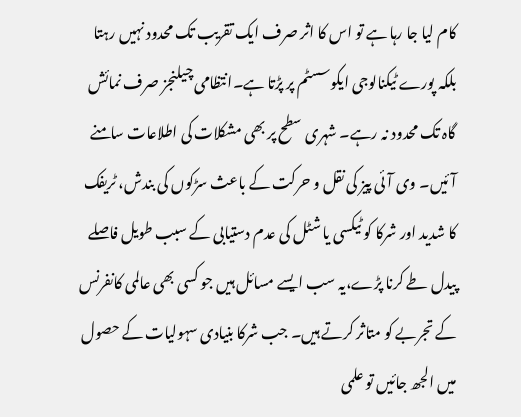کام لیا جا رہا ہے تو اس کا اثر صرف ایک تقریب تک محدود نہیں رہتا بلکہ پورے ٹیکنالوجی ایکوسسٹم پر پڑتا ہے۔انتظامی چیلنجز صرف نمائش گاہ تک محدود نہ رہے۔ شہری سطح پر بھی مشکلات کی اطلاعات سامنے آئیں۔ وی آئی پیز کی نقل و حرکت کے باعث سڑکوں کی بندش، ٹریفک کا شدید اور شرکا کو ٹیکسی یا شٹل کی عدم دستیابی کے سبب طویل فاصلے پیدل طے کرنا پڑے،یہ سب ایسے مسائل ہیں جو کسی بھی عالمی کانفرنس کے تجربے کو متاثر کرتے ہیں۔ جب شرکا بنیادی سہولیات کے حصول میں الجھ جائیں تو علمی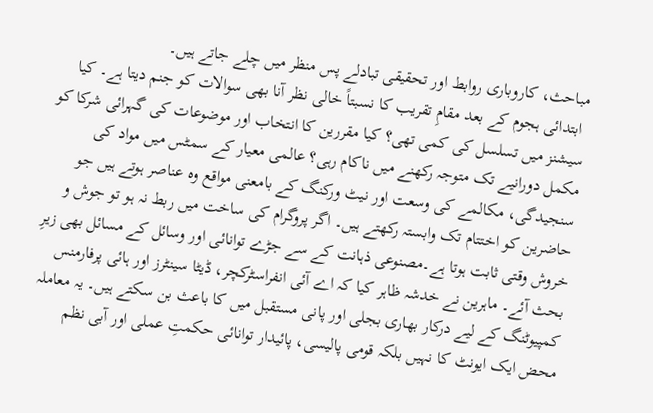مباحث، کاروباری روابط اور تحقیقی تبادلے پس منظر میں چلے جاتے ہیں۔
 ابتدائی ہجوم کے بعد مقامِ تقریب کا نسبتاً خالی نظر آنا بھی سوالات کو جنم دیتا ہے۔ کیا سیشنز میں تسلسل کی کمی تھی؟ کیا مقررین کا انتخاب اور موضوعات کی گہرائی شرکا کو مکمل دورانیے تک متوجہ رکھنے میں ناکام رہی؟ عالمی معیار کے سمٹس میں مواد کی سنجیدگی، مکالمے کی وسعت اور نیٹ ورکنگ کے بامعنی مواقع وہ عناصر ہوتے ہیں جو حاضرین کو اختتام تک وابستہ رکھتے ہیں۔ اگر پروگرام کی ساخت میں ربط نہ ہو تو جوش و خروش وقتی ثابت ہوتا ہے۔مصنوعی ذہانت کے سے جڑے توانائی اور وسائل کے مسائل بھی زیرِ بحث آئے۔ ماہرین نے خدشہ ظاہر کیا کہ اے آئی انفراسٹرکچر، ڈیٹا سینٹرز اور ہائی پرفارمنس کمپیوٹنگ کے لیے درکار بھاری بجلی اور پانی مستقبل میں کا باعث بن سکتے ہیں۔ یہ معاملہ محض ایک ایونٹ کا نہیں بلکہ قومی پالیسی، پائیدار توانائی حکمتِ عملی اور آبی نظم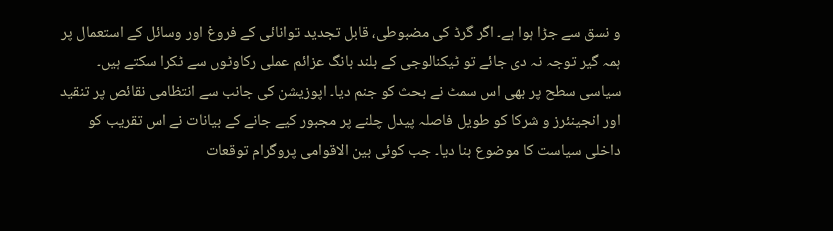و نسق سے جڑا ہوا ہے۔ اگر گرڈ کی مضبوطی، قابل تجدید توانائی کے فروغ اور وسائل کے استعمال پر ہمہ گیر توجہ نہ دی جائے تو ٹیکنالوجی کے بلند بانگ عزائم عملی رکاوٹوں سے ٹکرا سکتے ہیں۔
سیاسی سطح پر بھی اس سمٹ نے بحث کو جنم دیا۔ اپوزیشن کی جانب سے انتظامی نقائص پر تنقید اور انجینئرز و شرکا کو طویل فاصلہ پیدل چلنے پر مجبور کیے جانے کے بیانات نے اس تقریب کو داخلی سیاست کا موضوع بنا دیا۔ جب کوئی بین الاقوامی پروگرام توقعات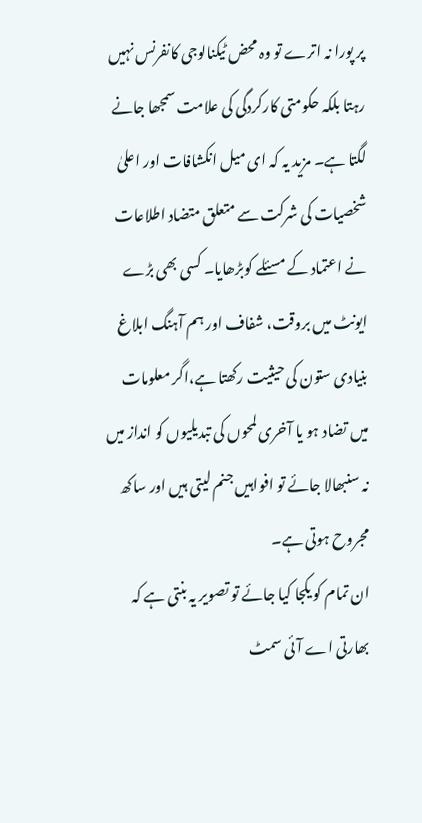پر پورا نہ اترے تو وہ محض ٹیکنالوجی کانفرنس نہیں رہتا بلکہ حکومتی کارکردگی کی علامت سمجھا جانے لگتا ہے۔ مزید یہ کہ ای میل انکشافات اور اعلیٰ شخصیات کی شرکت سے متعلق متضاد اطلاعات نے اعتماد کے مسئلے کوبڑھایا۔ کسی بھی بڑے ایونٹ میں بروقت، شفاف اور ہم آہنگ ابلاغ بنیادی ستون کی حیثیت رکھتا ہے،اگر معلومات میں تضاد ہو یا آخری لمحوں کی تبدیلیوں کو انداز میں نہ سنبھالا جائے تو افواہیں جنم لیتی ہیں اور ساکھ مجروح ہوتی ہے۔
ان تمام کو یکجا کیا جائے تو تصویر یہ بنتی ہے کہ بھارتی اے آئی سمٹ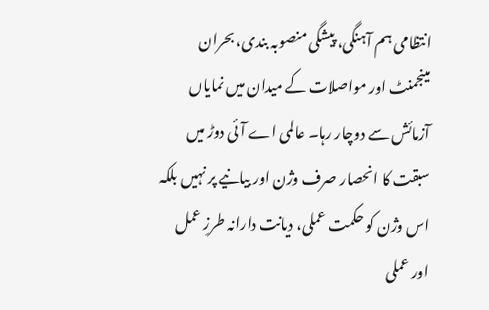انتظامی ہم آہنگی، پیشگی منصوبہ بندی، بحران مینجمنٹ اور مواصلات کے میدان میں نمایاں آزمائش سے دوچار رہا۔ عالمی اے آئی دوڑ میں سبقت کا انحصار صرف وژن اور بیانیے پر نہیں بلکہ اس وژن کو حکمت عملی، دیانت دارانہ طرزِ عمل اور عملی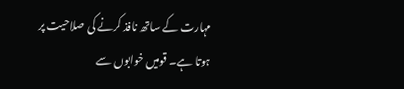مہارت کے ساتھ نافذ کرنے کی صلاحیت پر ہوتا ہے۔ قومیں خوابوں سے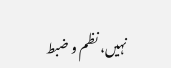نہیں، نظم و ضبط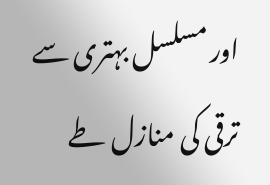اور مسلسل بہتری سے ترقی کی منازل طے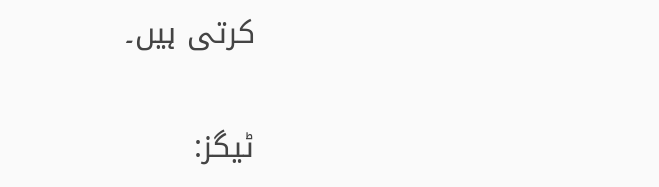کرتی ہیں۔

ٹیگز: